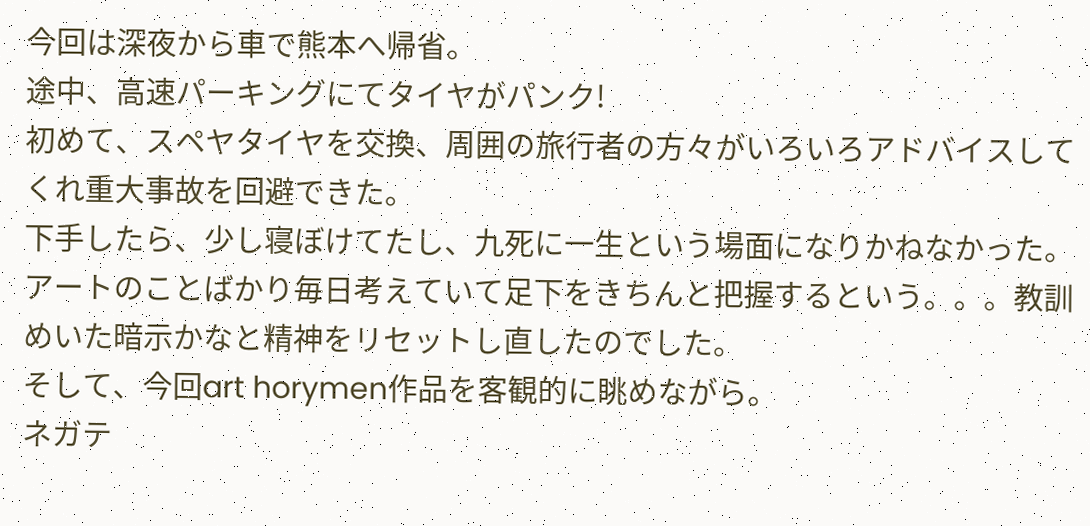今回は深夜から車で熊本へ帰省。
途中、高速パーキングにてタイヤがパンク!
初めて、スペヤタイヤを交換、周囲の旅行者の方々がいろいろアドバイスしてくれ重大事故を回避できた。
下手したら、少し寝ぼけてたし、九死に一生という場面になりかねなかった。
アートのことばかり毎日考えていて足下をきちんと把握するという。。。教訓めいた暗示かなと精神をリセットし直したのでした。
そして、今回art horymen作品を客観的に眺めながら。
ネガテ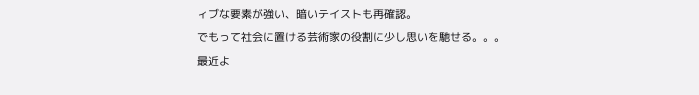ィブな要素が強い、暗いテイストも再確認。
でもって社会に置ける芸術家の役割に少し思いを馳せる。。。
最近よ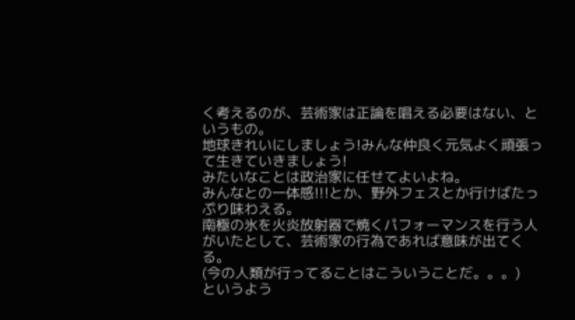く考えるのが、芸術家は正論を唱える必要はない、というもの。
地球きれいにしましょう!みんな仲良く元気よく頑張って生きていきましょう!
みたいなことは政治家に任せてよいよね。
みんなとの一体感!!!とか、野外フェスとか行けばたっぷり味わえる。
南極の氷を火炎放射器で焼くパフォーマンスを行う人がいたとして、芸術家の行為であれば意味が出てくる。
(今の人類が行ってることはこういうことだ。。。)
というよう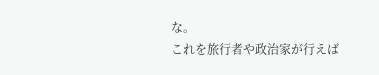な。
これを旅行者や政治家が行えば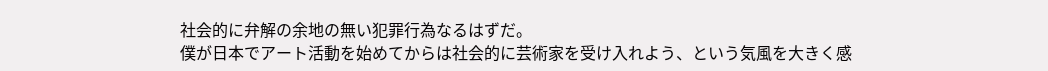社会的に弁解の余地の無い犯罪行為なるはずだ。
僕が日本でアート活動を始めてからは社会的に芸術家を受け入れよう、という気風を大きく感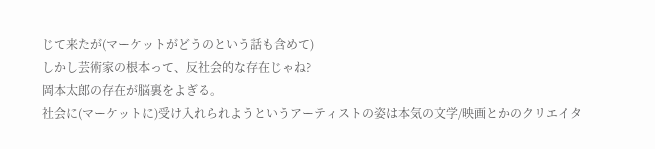じて来たが(マーケットがどうのという話も含めて)
しかし芸術家の根本って、反社会的な存在じゃね?
岡本太郎の存在が脳裏をよぎる。
社会に(マーケットに)受け入れられようというアーティストの姿は本気の文学/映画とかのクリエイタ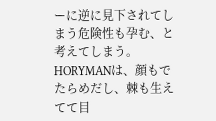ーに逆に見下されてしまう危険性も孕む、と考えてしまう。
HORYMANは、顔もでたらめだし、棘も生えてて目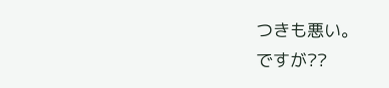つきも悪い。
ですが??